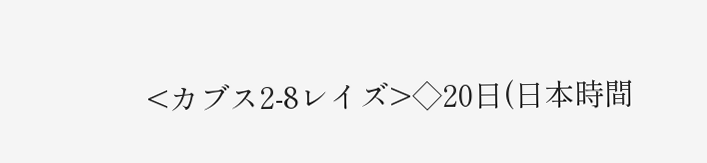<カブス2-8レイズ>◇20日(日本時間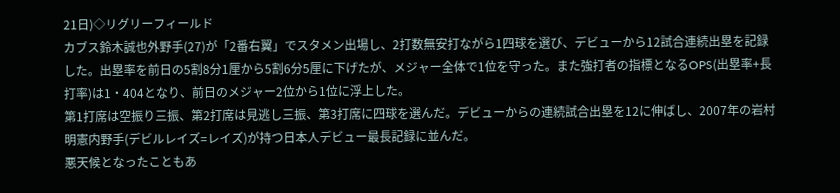21日)◇リグリーフィールド
カブス鈴木誠也外野手(27)が「2番右翼」でスタメン出場し、2打数無安打ながら1四球を選び、デビューから12試合連続出塁を記録した。出塁率を前日の5割8分1厘から5割6分5厘に下げたが、メジャー全体で1位を守った。また強打者の指標となるOPS(出塁率+長打率)は1・404となり、前日のメジャー2位から1位に浮上した。
第1打席は空振り三振、第2打席は見逃し三振、第3打席に四球を選んだ。デビューからの連続試合出塁を12に伸ばし、2007年の岩村明憲内野手(デビルレイズ=レイズ)が持つ日本人デビュー最長記録に並んだ。
悪天候となったこともあ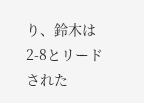り、鈴木は2-8とリードされた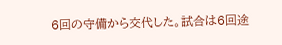6回の守備から交代した。試合は6回途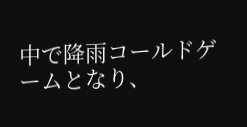中で降雨コールドゲームとなり、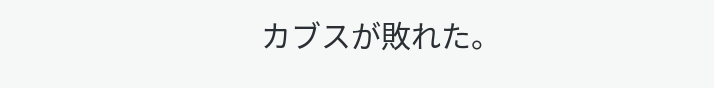カブスが敗れた。